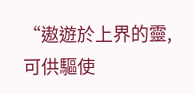“遨遊於上界的靈,可供驅使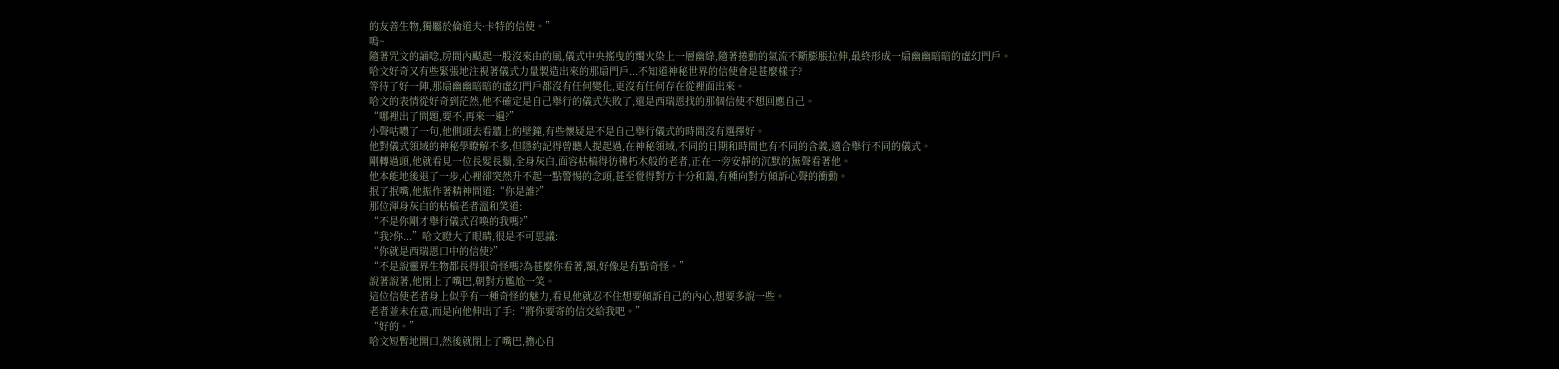的友善生物,獨屬於倫道夫·卡特的信使。”
嗚~
隨著咒文的誦唸,房間內颳起一股沒來由的風,儀式中央搖曳的燭火染上一層幽綠,隨著捲動的氣流不斷膨脹拉伸,最終形成一扇幽幽暗暗的虛幻門戶。
哈文好奇又有些緊張地注視著儀式力量製造出來的那扇門戶...不知道神秘世界的信使會是甚麼樣子?
等待了好一陣,那扇幽幽暗暗的虛幻門戶都沒有任何變化,更沒有任何存在從裡面出來。
哈文的表情從好奇到茫然,他不確定是自己舉行的儀式失敗了,還是西瑞恩找的那個信使不想回應自己。
“哪裡出了問題,要不,再來一遍?”
小聲咕噥了一句,他側頭去看牆上的壁鐘,有些懷疑是不是自己舉行儀式的時間沒有選擇好。
他對儀式領域的神秘學瞭解不多,但隱約記得曾聽人提起過,在神秘領域,不同的日期和時間也有不同的含義,適合舉行不同的儀式。
剛轉過頭,他就看見一位長髮長鬚,全身灰白,面容枯槁得彷彿朽木般的老者,正在一旁安靜的沉默的無聲看著他。
他本能地後退了一步,心裡卻突然升不起一點警惕的念頭,甚至覺得對方十分和藹,有種向對方傾訴心聲的衝動。
抿了抿嘴,他振作著精神問道:“你是誰?”
那位渾身灰白的枯槁老者溫和笑道:
“不是你剛才舉行儀式召喚的我嗎?”
“我?你...”哈文瞪大了眼睛,很是不可思議:
“你就是西瑞恩口中的信使?”
“不是說靈界生物都長得很奇怪嗎?為甚麼你看著,額,好像是有點奇怪。”
說著說著,他閉上了嘴巴,朝對方尷尬一笑。
這位信使老者身上似乎有一種奇怪的魅力,看見他就忍不住想要傾訴自己的內心,想要多說一些。
老者並未在意,而是向他伸出了手:“將你要寄的信交給我吧。”
“好的。”
哈文短暫地開口,然後就閉上了嘴巴,擔心自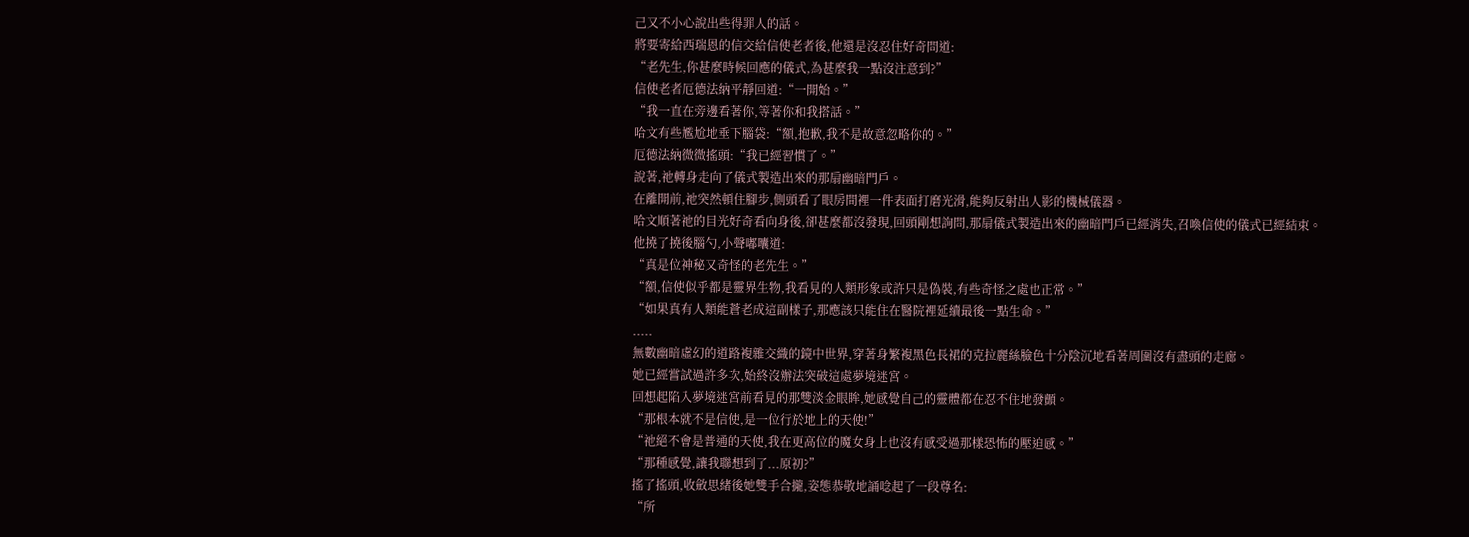己又不小心說出些得罪人的話。
將要寄給西瑞恩的信交給信使老者後,他還是沒忍住好奇問道:
“老先生,你甚麼時候回應的儀式,為甚麼我一點沒注意到?”
信使老者厄德法納平靜回道:“一開始。”
“我一直在旁邊看著你,等著你和我搭話。”
哈文有些尷尬地垂下腦袋:“額,抱歉,我不是故意忽略你的。”
厄德法納微微搖頭:“我已經習慣了。”
說著,祂轉身走向了儀式製造出來的那扇幽暗門戶。
在離開前,祂突然頓住腳步,側頭看了眼房間裡一件表面打磨光滑,能夠反射出人影的機械儀器。
哈文順著祂的目光好奇看向身後,卻甚麼都沒發現,回頭剛想詢問,那扇儀式製造出來的幽暗門戶已經消失,召喚信使的儀式已經結束。
他撓了撓後腦勺,小聲嘟囔道:
“真是位神秘又奇怪的老先生。”
“額,信使似乎都是靈界生物,我看見的人類形象或許只是偽裝,有些奇怪之處也正常。”
“如果真有人類能蒼老成這副樣子,那應該只能住在醫院裡延續最後一點生命。”
.....
無數幽暗虛幻的道路複雜交織的鏡中世界,穿著身繁複黑色長裙的克拉麗絲臉色十分陰沉地看著周圍沒有盡頭的走廊。
她已經嘗試過許多次,始終沒辦法突破這處夢境迷宮。
回想起陷入夢境迷宮前看見的那雙淡金眼眸,她感覺自己的靈體都在忍不住地發顫。
“那根本就不是信使,是一位行於地上的天使!”
“祂絕不會是普通的天使,我在更高位的魔女身上也沒有感受過那樣恐怖的壓迫感。”
“那種感覺,讓我聯想到了...原初?”
搖了搖頭,收斂思緒後她雙手合攏,姿態恭敬地誦唸起了一段尊名:
“所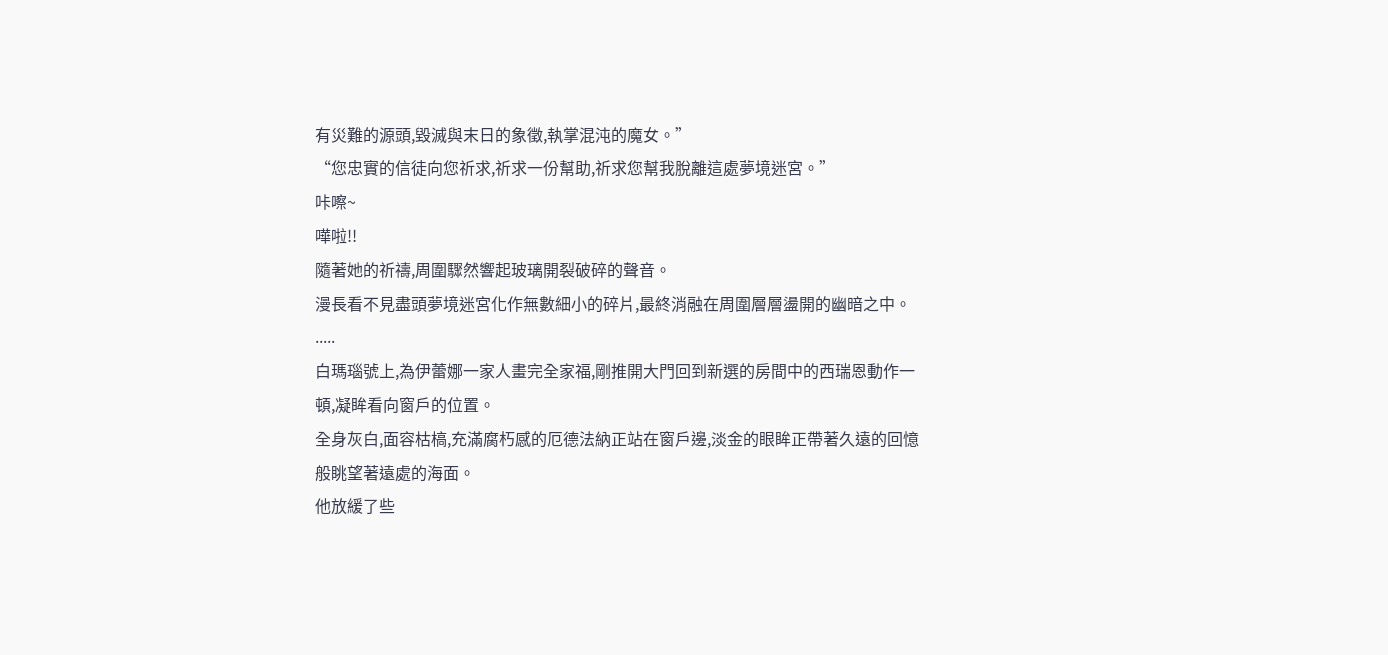有災難的源頭,毀滅與末日的象徵,執掌混沌的魔女。”
“您忠實的信徒向您祈求,祈求一份幫助,祈求您幫我脫離這處夢境迷宮。”
咔嚓~
嘩啦!!
隨著她的祈禱,周圍驟然響起玻璃開裂破碎的聲音。
漫長看不見盡頭夢境迷宮化作無數細小的碎片,最終消融在周圍層層盪開的幽暗之中。
.....
白瑪瑙號上,為伊蕾娜一家人畫完全家福,剛推開大門回到新選的房間中的西瑞恩動作一頓,凝眸看向窗戶的位置。
全身灰白,面容枯槁,充滿腐朽感的厄德法納正站在窗戶邊,淡金的眼眸正帶著久遠的回憶般眺望著遠處的海面。
他放緩了些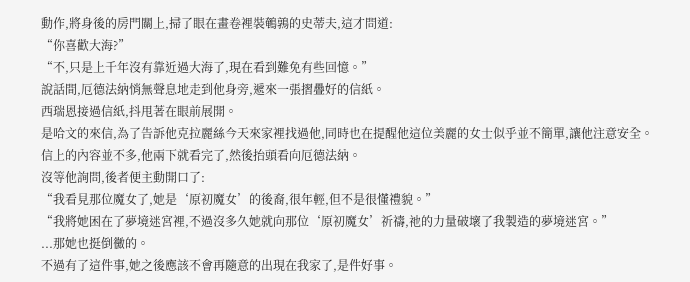動作,將身後的房門關上,掃了眼在畫卷裡裝鵪鶉的史蒂夫,這才問道:
“你喜歡大海?”
“不,只是上千年沒有靠近過大海了,現在看到難免有些回憶。”
說話間,厄德法納悄無聲息地走到他身旁,遞來一張摺疊好的信紙。
西瑞恩接過信紙,抖甩著在眼前展開。
是哈文的來信,為了告訴他克拉麗絲今天來家裡找過他,同時也在提醒他這位美麗的女士似乎並不簡單,讓他注意安全。
信上的內容並不多,他兩下就看完了,然後抬頭看向厄德法納。
沒等他詢問,後者便主動開口了:
“我看見那位魔女了,她是‘原初魔女’的後裔,很年輕,但不是很懂禮貌。”
“我將她困在了夢境迷宮裡,不過沒多久她就向那位‘原初魔女’祈禱,祂的力量破壞了我製造的夢境迷宮。”
...那她也挺倒黴的。
不過有了這件事,她之後應該不會再隨意的出現在我家了,是件好事。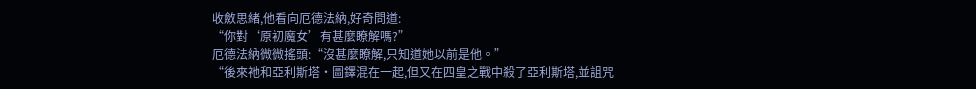收斂思緒,他看向厄德法納,好奇問道:
“你對‘原初魔女’有甚麼瞭解嗎?”
厄德法納微微搖頭:“沒甚麼瞭解,只知道她以前是他。”
“後來祂和亞利斯塔·圖鐸混在一起,但又在四皇之戰中殺了亞利斯塔,並詛咒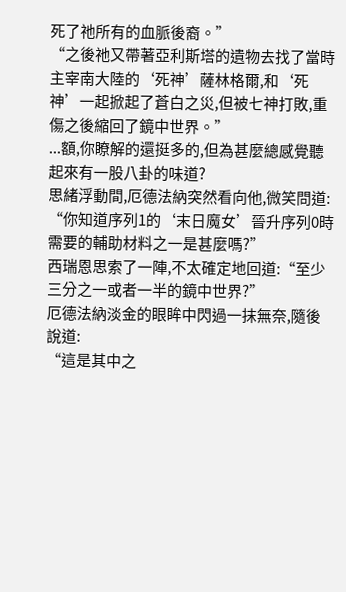死了祂所有的血脈後裔。”
“之後祂又帶著亞利斯塔的遺物去找了當時主宰南大陸的‘死神’薩林格爾,和‘死神’一起掀起了蒼白之災,但被七神打敗,重傷之後縮回了鏡中世界。”
...額,你瞭解的還挺多的,但為甚麼總感覺聽起來有一股八卦的味道?
思緒浮動間,厄德法納突然看向他,微笑問道:
“你知道序列1的‘末日魔女’晉升序列0時需要的輔助材料之一是甚麼嗎?”
西瑞恩思索了一陣,不太確定地回道:“至少三分之一或者一半的鏡中世界?”
厄德法納淡金的眼眸中閃過一抹無奈,隨後說道:
“這是其中之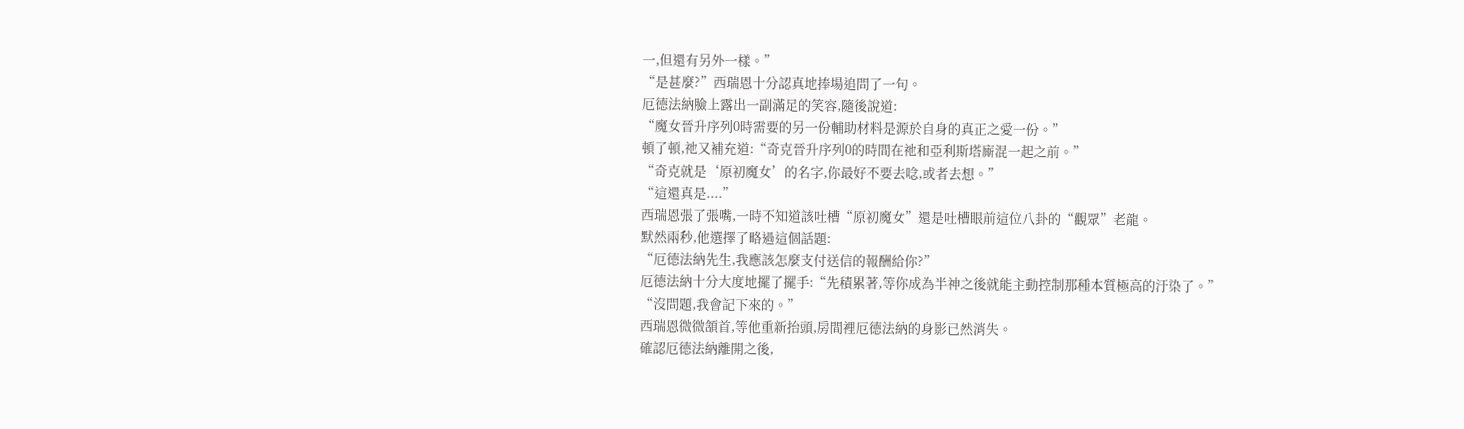一,但還有另外一樣。”
“是甚麼?”西瑞恩十分認真地捧場追問了一句。
厄德法納臉上露出一副滿足的笑容,隨後說道:
“魔女晉升序列0時需要的另一份輔助材料是源於自身的真正之愛一份。”
頓了頓,祂又補充道:“奇克晉升序列0的時間在祂和亞利斯塔廝混一起之前。”
“奇克就是‘原初魔女’的名字,你最好不要去唸,或者去想。”
“這還真是....”
西瑞恩張了張嘴,一時不知道該吐槽“原初魔女”還是吐槽眼前這位八卦的“觀眾”老龍。
默然兩秒,他選擇了略過這個話題:
“厄德法納先生,我應該怎麼支付送信的報酬給你?”
厄德法納十分大度地擺了擺手:“先積累著,等你成為半神之後就能主動控制那種本質極高的汙染了。”
“沒問題,我會記下來的。”
西瑞恩微微頷首,等他重新抬頭,房間裡厄德法納的身影已然消失。
確認厄德法納離開之後,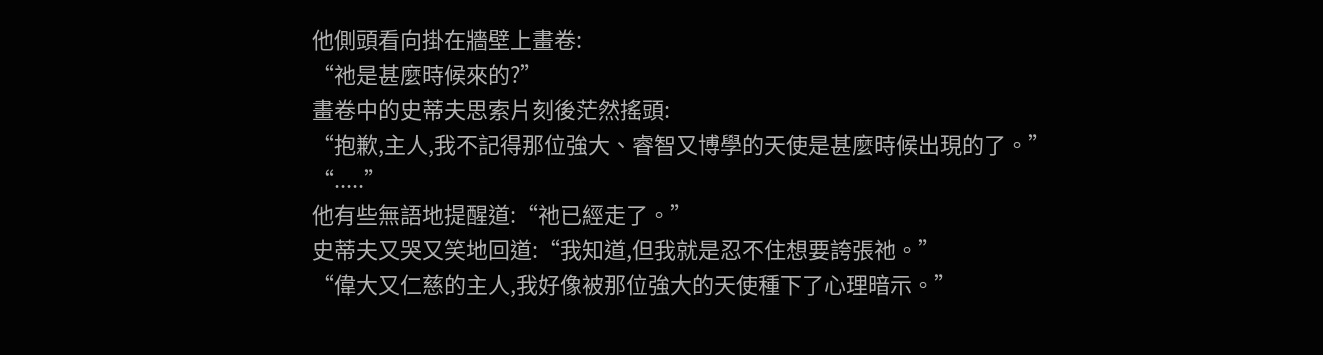他側頭看向掛在牆壁上畫卷:
“祂是甚麼時候來的?”
畫卷中的史蒂夫思索片刻後茫然搖頭:
“抱歉,主人,我不記得那位強大、睿智又博學的天使是甚麼時候出現的了。”
“.....”
他有些無語地提醒道:“祂已經走了。”
史蒂夫又哭又笑地回道:“我知道,但我就是忍不住想要誇張祂。”
“偉大又仁慈的主人,我好像被那位強大的天使種下了心理暗示。”